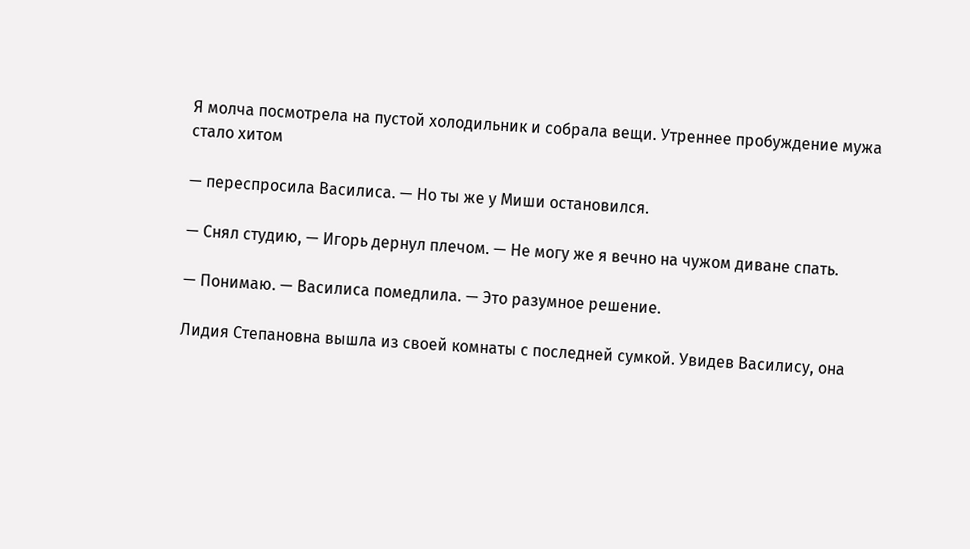Я молча посмотрела на пустой холодильник и собрала вещи. Утреннее пробуждение мужа стало хитом

— переспросила Василиса. — Но ты же у Миши остановился.

— Снял студию, — Игорь дернул плечом. — Не могу же я вечно на чужом диване спать.

— Понимаю. — Василиса помедлила. — Это разумное решение.

Лидия Степановна вышла из своей комнаты с последней сумкой. Увидев Василису, она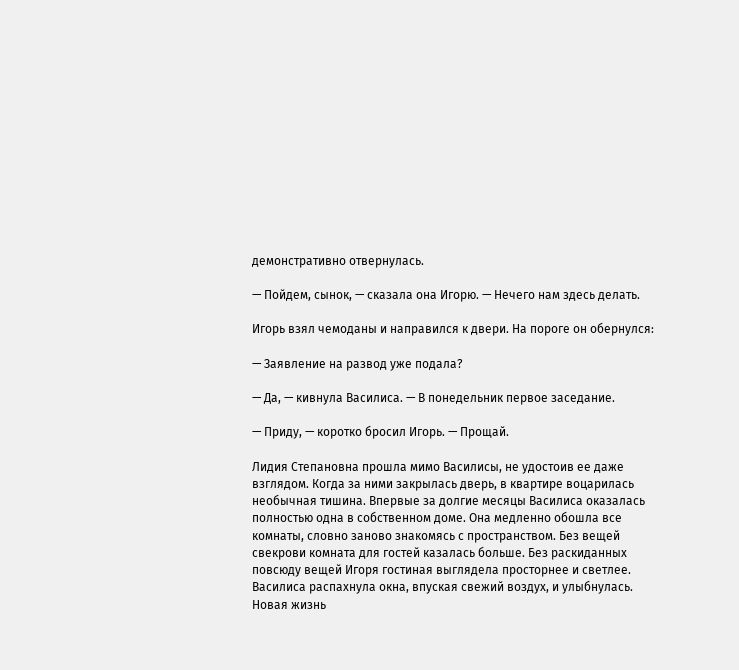демонстративно отвернулась.

— Пойдем, сынок, — сказала она Игорю. — Нечего нам здесь делать.

Игорь взял чемоданы и направился к двери. На пороге он обернулся:

— Заявление на развод уже подала?

— Да, — кивнула Василиса. — В понедельник первое заседание.

— Приду, — коротко бросил Игорь. — Прощай.

Лидия Степановна прошла мимо Василисы, не удостоив ее даже взглядом. Когда за ними закрылась дверь, в квартире воцарилась необычная тишина. Впервые за долгие месяцы Василиса оказалась полностью одна в собственном доме. Она медленно обошла все комнаты, словно заново знакомясь с пространством. Без вещей свекрови комната для гостей казалась больше. Без раскиданных повсюду вещей Игоря гостиная выглядела просторнее и светлее. Василиса распахнула окна, впуская свежий воздух, и улыбнулась. Новая жизнь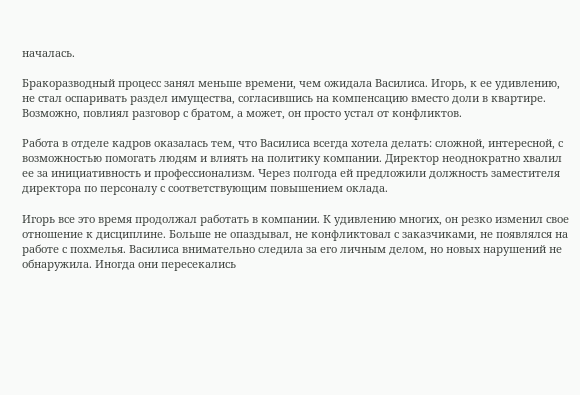началась.

Бракоразводный процесс занял меньше времени, чем ожидала Василиса. Игорь, к ее удивлению, не стал оспаривать раздел имущества, согласившись на компенсацию вместо доли в квартире. Возможно, повлиял разговор с братом, а может, он просто устал от конфликтов.

Работа в отделе кадров оказалась тем, что Василиса всегда хотела делать: сложной, интересной, с возможностью помогать людям и влиять на политику компании. Директор неоднократно хвалил ее за инициативность и профессионализм. Через полгода ей предложили должность заместителя директора по персоналу с соответствующим повышением оклада.

Игорь все это время продолжал работать в компании. К удивлению многих, он резко изменил свое отношение к дисциплине. Больше не опаздывал, не конфликтовал с заказчиками, не появлялся на работе с похмелья. Василиса внимательно следила за его личным делом, но новых нарушений не обнаружила. Иногда они пересекались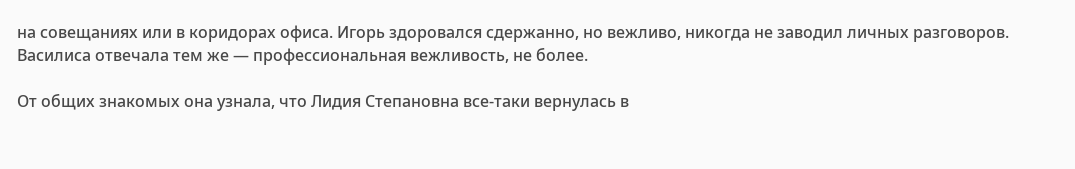на совещаниях или в коридорах офиса. Игорь здоровался сдержанно, но вежливо, никогда не заводил личных разговоров. Василиса отвечала тем же — профессиональная вежливость, не более.

От общих знакомых она узнала, что Лидия Степановна все-таки вернулась в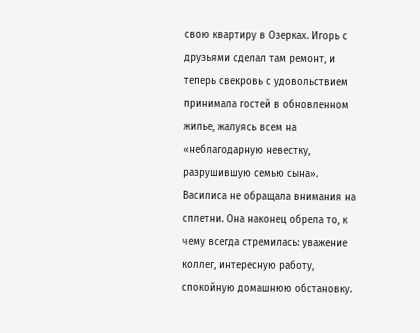свою квартиру в Озерках. Игорь с друзьями сделал там ремонт, и теперь свекровь с удовольствием принимала гостей в обновленном жилье, жалуясь всем на «неблагодарную невестку, разрушившую семью сына». Василиса не обращала внимания на сплетни. Она наконец обрела то, к чему всегда стремилась: уважение коллег, интересную работу, спокойную домашнюю обстановку.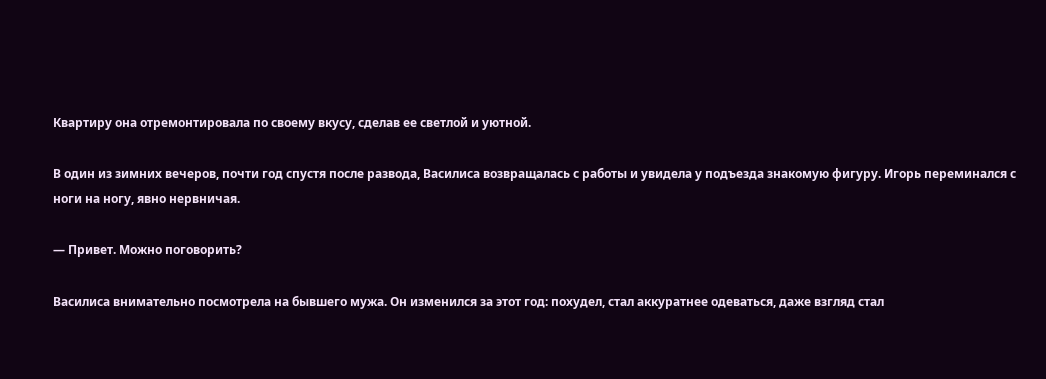Квартиру она отремонтировала по своему вкусу, сделав ее светлой и уютной.

В один из зимних вечеров, почти год спустя после развода, Василиса возвращалась с работы и увидела у подъезда знакомую фигуру. Игорь переминался с ноги на ногу, явно нервничая.

— Привет. Можно поговорить?

Василиса внимательно посмотрела на бывшего мужа. Он изменился за этот год: похудел, стал аккуратнее одеваться, даже взгляд стал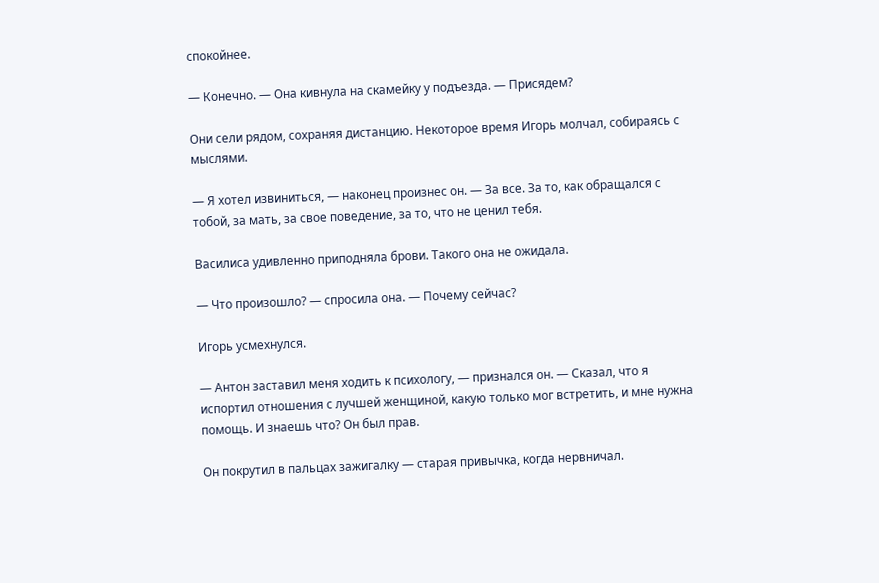спокойнее.

— Конечно. — Она кивнула на скамейку у подъезда. — Присядем?

Они сели рядом, сохраняя дистанцию. Некоторое время Игорь молчал, собираясь с мыслями.

— Я хотел извиниться, — наконец произнес он. — За все. За то, как обращался с тобой, за мать, за свое поведение, за то, что не ценил тебя.

Василиса удивленно приподняла брови. Такого она не ожидала.

— Что произошло? — спросила она. — Почему сейчас?

Игорь усмехнулся.

— Антон заставил меня ходить к психологу, — признался он. — Сказал, что я испортил отношения с лучшей женщиной, какую только мог встретить, и мне нужна помощь. И знаешь что? Он был прав.

Он покрутил в пальцах зажигалку — старая привычка, когда нервничал.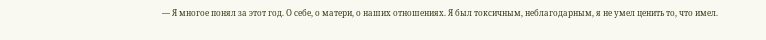— Я многое понял за этот год. О себе, о матери, о наших отношениях. Я был токсичным, неблагодарным, я не умел ценить то, что имел.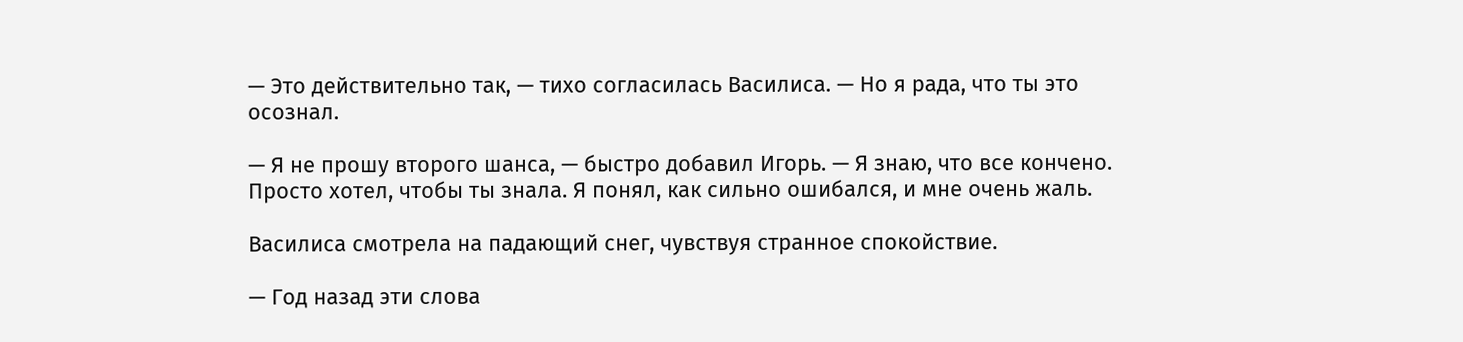— Это действительно так, — тихо согласилась Василиса. — Но я рада, что ты это осознал.

— Я не прошу второго шанса, — быстро добавил Игорь. — Я знаю, что все кончено. Просто хотел, чтобы ты знала. Я понял, как сильно ошибался, и мне очень жаль.

Василиса смотрела на падающий снег, чувствуя странное спокойствие.

— Год назад эти слова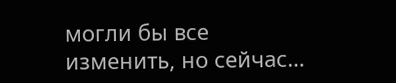могли бы все изменить, но сейчас…